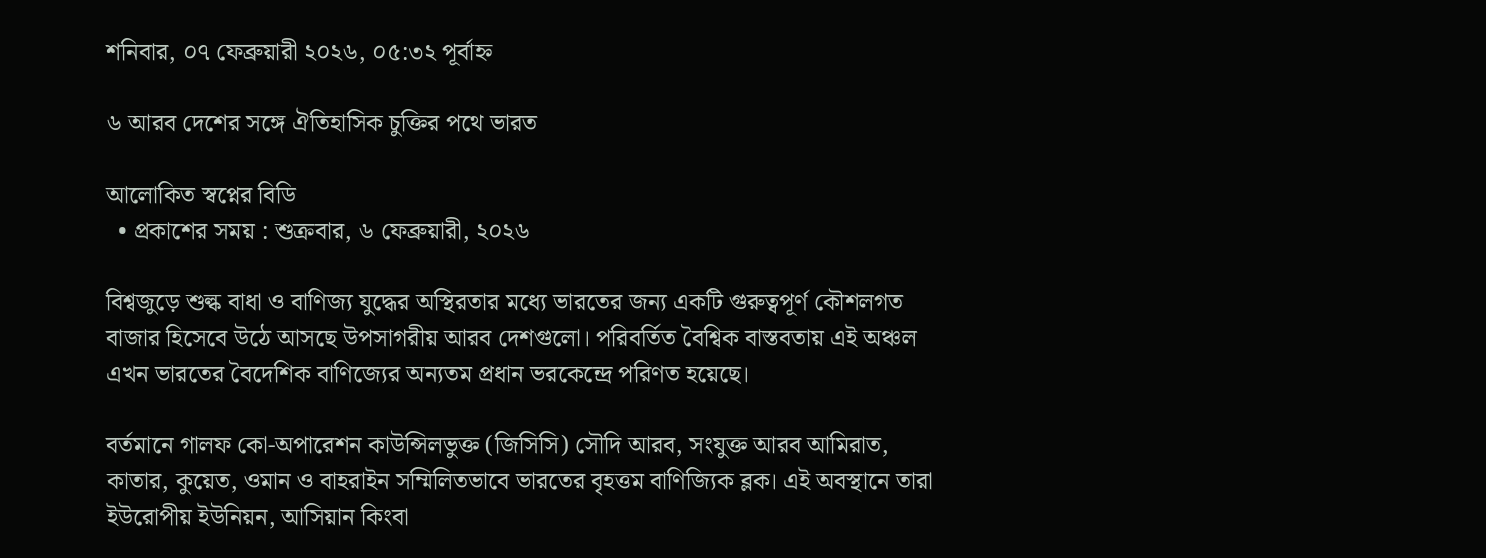শনিবার, ০৭ ফেব্রুয়ারী ২০২৬, ০৫:৩২ পূর্বাহ্ন

৬ আরব দেশের সঙ্গে ঐতিহাসিক চুক্তির পথে ভারত

আলোকিত স্বপ্নের বিডি
  • প্রকাশের সময় : শুক্রবার, ৬ ফেব্রুয়ারী, ২০২৬

বিশ্বজুড়ে শুল্ক বাধা ও বাণিজ্য যুদ্ধের অস্থিরতার মধ্যে ভারতের জন্য একটি গুরুত্বপূর্ণ কৌশলগত বাজার হিসেবে উঠে আসছে উপসাগরীয় আরব দেশগুলো। পরিবর্তিত বৈশ্বিক বাস্তবতায় এই অঞ্চল এখন ভারতের বৈদেশিক বাণিজ্যের অন্যতম প্রধান ভরকেন্দ্রে পরিণত হয়েছে।

বর্তমানে গালফ কো-অপারেশন কাউন্সিলভুক্ত (জিসিসি) সৌদি আরব, সংযুক্ত আরব আমিরাত, কাতার, কুয়েত, ওমান ও বাহরাইন সম্মিলিতভাবে ভারতের বৃহত্তম বাণিজ্যিক ব্লক। এই অবস্থানে তারা ইউরোপীয় ইউনিয়ন, আসিয়ান কিংবা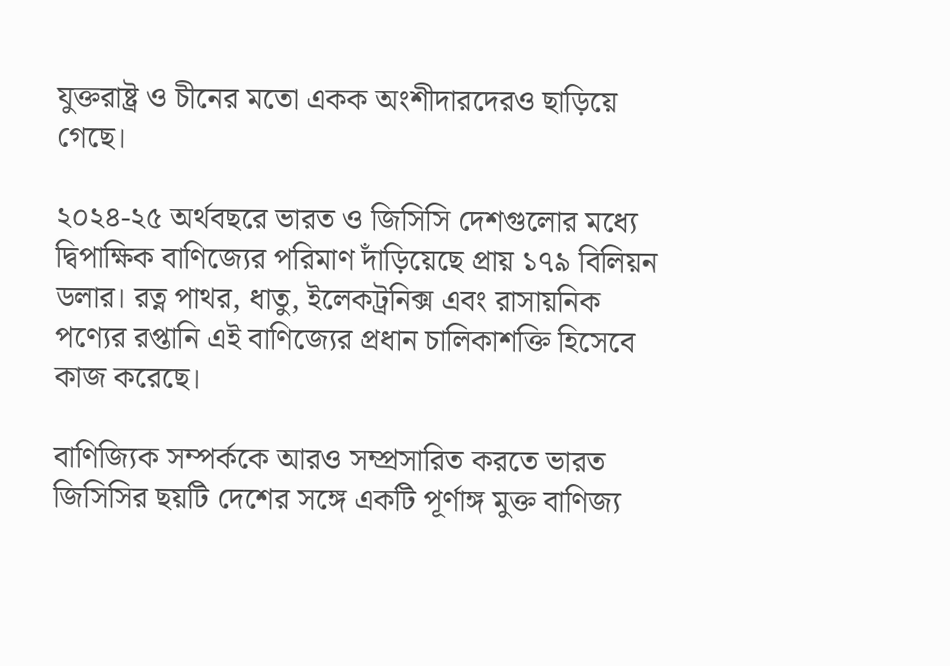যুক্তরাষ্ট্র ও চীনের মতো একক অংশীদারদেরও ছাড়িয়ে গেছে।

২০২৪-২৫ অর্থবছরে ভারত ও জিসিসি দেশগুলোর মধ্যে দ্বিপাক্ষিক বাণিজ্যের পরিমাণ দাঁড়িয়েছে প্রায় ১৭৯ বিলিয়ন ডলার। রত্ন পাথর, ধাতু, ইলেকট্রনিক্স এবং রাসায়নিক পণ্যের রপ্তানি এই বাণিজ্যের প্রধান চালিকাশক্তি হিসেবে কাজ করেছে।

বাণিজ্যিক সম্পর্ককে আরও সম্প্রসারিত করতে ভারত জিসিসির ছয়টি দেশের সঙ্গে একটি পূর্ণাঙ্গ মুক্ত বাণিজ্য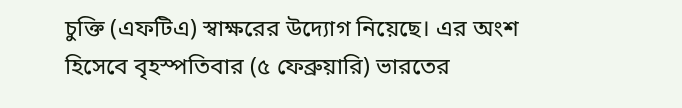চুক্তি (এফটিএ) স্বাক্ষরের উদ্যোগ নিয়েছে। এর অংশ হিসেবে বৃহস্পতিবার (৫ ফেব্রুয়ারি) ভারতের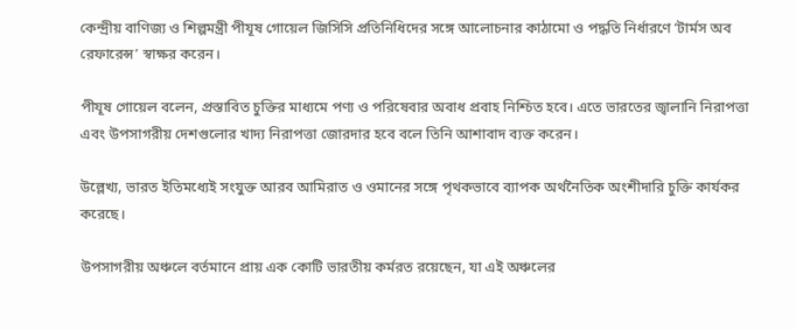কেন্দ্রীয় বাণিজ্য ও শিল্পমন্ত্রী পীযূষ গোয়েল জিসিসি প্রতিনিধিদের সঙ্গে আলোচনার কাঠামো ও পদ্ধতি নির্ধারণে ‘টার্মস অব রেফারেন্স’ স্বাক্ষর করেন।

পীযূষ গোয়েল বলেন, প্রস্তাবিত চুক্তির মাধ্যমে পণ্য ও পরিষেবার অবাধ প্রবাহ নিশ্চিত হবে। এতে ভারতের জ্বালানি নিরাপত্তা এবং উপসাগরীয় দেশগুলোর খাদ্য নিরাপত্তা জোরদার হবে বলে তিনি আশাবাদ ব্যক্ত করেন।

উল্লেখ্য, ভারত ইতিমধ্যেই সংযুক্ত আরব আমিরাত ও ওমানের সঙ্গে পৃথকভাবে ব্যাপক অর্থনৈতিক অংশীদারি চুক্তি কার্যকর করেছে।

উপসাগরীয় অঞ্চলে বর্তমানে প্রায় এক কোটি ভারতীয় কর্মরত রয়েছেন, যা এই অঞ্চলের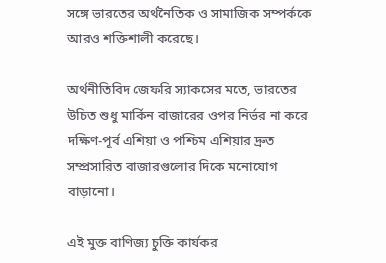সঙ্গে ভারতের অর্থনৈতিক ও সামাজিক সম্পর্ককে আরও শক্তিশালী করেছে।

অর্থনীতিবিদ জেফরি স্যাকসের মতে, ভারতের উচিত শুধু মার্কিন বাজারের ওপর নির্ভর না করে দক্ষিণ-পূর্ব এশিয়া ও পশ্চিম এশিয়ার দ্রুত সম্প্রসারিত বাজারগুলোর দিকে মনোযোগ বাড়ানো।

এই মুক্ত বাণিজ্য চুক্তি কার্যকর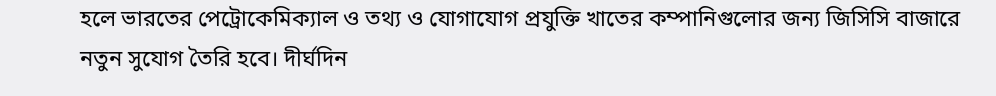হলে ভারতের পেট্রোকেমিক্যাল ও তথ্য ও যোগাযোগ প্রযুক্তি খাতের কম্পানিগুলোর জন্য জিসিসি বাজারে নতুন সুযোগ তৈরি হবে। দীর্ঘদিন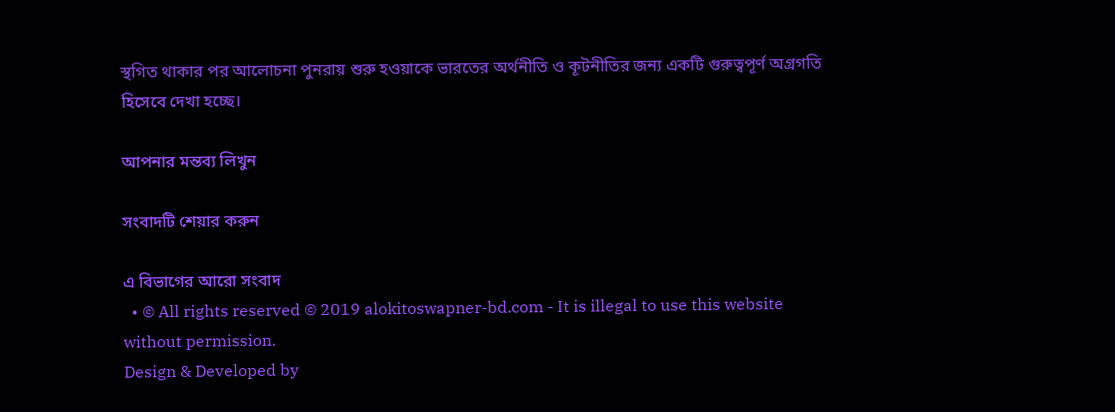স্থগিত থাকার পর আলোচনা পুনরায় শুরু হওয়াকে ভারতের অর্থনীতি ও কূটনীতির জন্য একটি গুরুত্বপূর্ণ অগ্রগতি হিসেবে দেখা হচ্ছে।

আপনার মন্তব্য লিখুন

সংবাদটি শেয়ার করুন

এ বিভাগের আরো সংবাদ
  • © All rights reserved © 2019 alokitoswapner-bd.com - It is illegal to use this website without permission.
Design & Developed by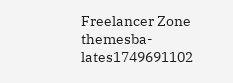Freelancer Zone
themesba-lates1749691102